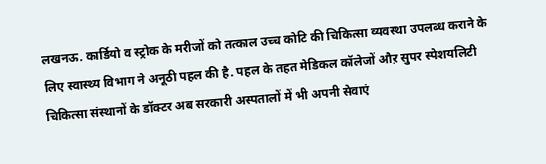लखनऊ. कार्डियो व स्ट्रोक के मरीजों को तत्काल उच्च कोटि की चिकित्सा व्यवस्था उपलब्ध कराने के लिए स्वास्थ्य विभाग ने अनूठी पहल की है. पहल के तहत मेडिकल कॉलेजों औऱ सुपर स्पेशयलिटी चिकित्सा संस्थानों के डॉक्टर अब सरकारी अस्पतालों में भी अपनी सेवाएं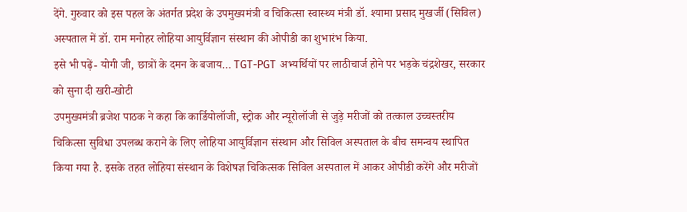देंगे. गुरुवार को इस पहल के अंतर्गत प्रदेश के उपमुख्यमंत्री व चिकित्सा स्वास्थ्य मंत्री डॉ. श्यामा प्रसाद मुखर्जी (सिविल) अस्पताल में डॉ. राम मनोहर लोहिया आयुर्विज्ञान संस्थान की ओपीडी का शुभारंभ किया.
इसे भी पढ़ें- योगी जी, छात्रों के दमन के बजाय… TGT-PGT अभ्यर्थियों पर लाठीचार्ज होने पर भड़के चंद्रशेखर, सरकार को सुना दी खरी-खोटी
उपमुख्यमंत्री ब्रजेश पाठक ने कहा कि कार्डियोलॉजी, स्ट्रोक और न्यूरोलॉजी से जुड़े मरीजों को तत्काल उच्चस्तरीय चिकित्सा सुविधा उपलब्ध कराने के लिए लोहिया आयुर्विज्ञान संस्थान और सिविल अस्पताल के बीच समन्वय स्थापित किया गया है. इसके तहत लोहिया संस्थान के विशेषज्ञ चिकित्सक सिविल अस्पताल में आकर ओपीडी करेंगे और मरीजों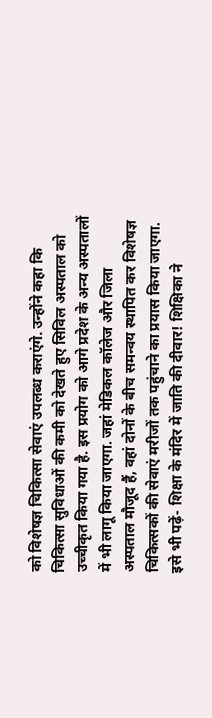को विशेषज्ञ चिकित्सा सेवाएं उपलब्ध कराएंगे. उन्होंने कहा कि चिकित्सा सुविधाओं की कमी को देखते हुए सिविल अस्पताल को उच्चीकृत किया गया है. इस प्रयोग को आगे प्रदेश के अन्य अस्पतालों में भी लागू किया जाएगा. जहां मेडिकल कॉलेज और जिला अस्पताल मौजूद हैं, वहां दोनों के बीच समन्वय स्थापित कर विशेषज्ञ चिकित्सकों की सेवाएं मरीजों तक पहुंचाने का प्रयास किया जाएगा.
इसे भी पढ़ें- शिक्षा के मंदिर में जाति की दीवार! शिक्षिका ने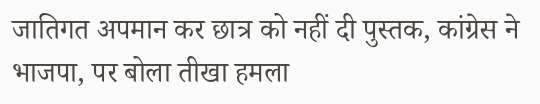जातिगत अपमान कर छात्र को नहीं दी पुस्तक, कांग्रेस ने भाजपा, पर बोला तीखा हमला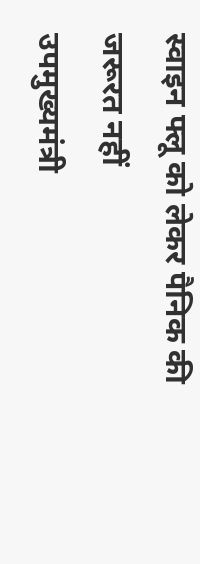स्वाइन फ्लू को लेकर पैनिक की जरूरत नहीं
उपमुख्यमंत्री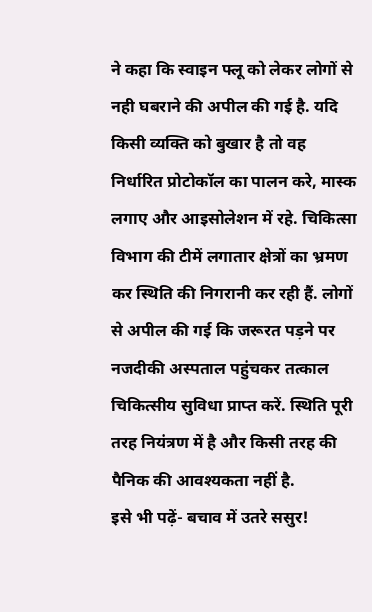ने कहा कि स्वाइन फ्लू को लेकर लोगों से नही घबराने की अपील की गई है. यदि किसी व्यक्ति को बुखार है तो वह निर्धारित प्रोटोकॉल का पालन करे, मास्क लगाए और आइसोलेशन में रहे. चिकित्सा विभाग की टीमें लगातार क्षेत्रों का भ्रमण कर स्थिति की निगरानी कर रही हैं. लोगों से अपील की गई कि जरूरत पड़ने पर नजदीकी अस्पताल पहुंचकर तत्काल चिकित्सीय सुविधा प्राप्त करें. स्थिति पूरी तरह नियंत्रण में है और किसी तरह की पैनिक की आवश्यकता नहीं है.
इसे भी पढ़ें- बचाव में उतरे ससुर!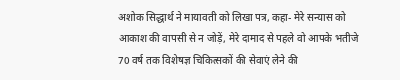अशोक सिद्धार्थ ने मायावती को लिखा पत्र, कहा- मेरे सन्यास को आकाश की वापसी से न जोड़ें, मेरे दामाद से पहले वो आपके भतीजे
70 वर्ष तक विशेषज्ञ चिकित्सकों की सेवाएं लेने की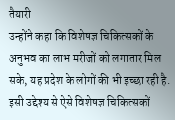तैयारी
उन्होंने कहा कि विशेषज्ञ चिकित्सकों के अनुभव का लाभ मरीजों को लगातार मिल सके, यह प्रदेश के लोगों की भी इच्छा रही है. इसी उद्देश्य से ऐसे विशेषज्ञ चिकित्सकों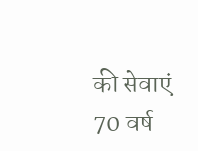की सेवाएं 70 वर्ष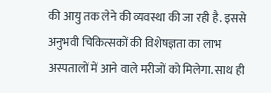की आयु तक लेने की व्यवस्था की जा रही है. इससे अनुभवी चिकित्सकों की विशेषज्ञता का लाभ अस्पतालों में आने वाले मरीजों को मिलेगा. साथ ही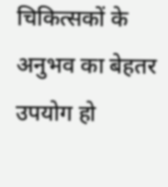चिकित्सकों के अनुभव का बेहतर उपयोग हो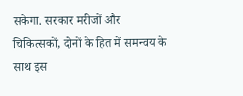सकेगा. सरकार मरीजों और चिकित्सकों, दोनों के हित में समन्वय के साथ इस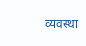व्यवस्था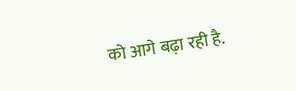को आगे बढ़ा रही है.